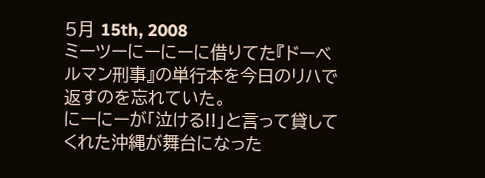5月 15th, 2008
ミーツーにーにーに借りてた『ドーベルマン刑事』の単行本を今日のリハで返すのを忘れていた。
にーにーが「泣ける!!」と言って貸してくれた沖縄が舞台になった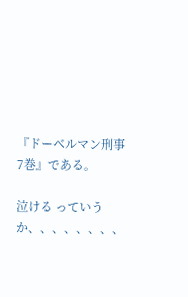『ドーベルマン刑事7巻』である。

泣ける っていうか、、、、、、、、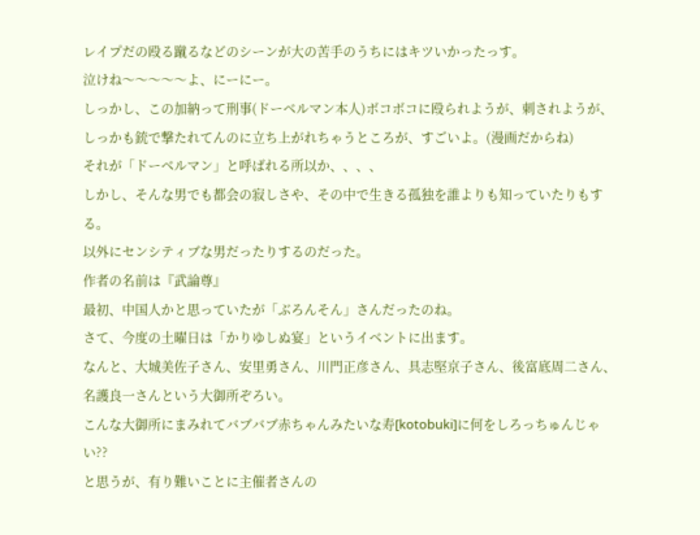レイプだの殴る蹴るなどのシーンが大の苦手のうちにはキツいかったっす。
泣けね〜〜〜〜〜よ、にーにー。
しっかし、この加納って刑事(ドーベルマン本人)ボコボコに殴られようが、刺されようが、しっかも銃で撃たれてんのに立ち上がれちゃうところが、すごいよ。(漫画だからね)
それが「ドーベルマン」と呼ばれる所以か、、、、
しかし、そんな男でも都会の寂しさや、その中で生きる孤独を誰よりも知っていたりもする。
以外にセンシティブな男だったりするのだった。
作者の名前は『武論尊』
最初、中国人かと思っていたが「ぶろんそん」さんだったのね。
さて、今度の土曜日は「かりゆしぬ宴」というイベントに出ます。
なんと、大城美佐子さん、安里勇さん、川門正彦さん、具志堅京子さん、後富底周二さん、
名護良一さんという大御所ぞろい。
こんな大御所にまみれてバブバブ赤ちゃんみたいな寿[kotobuki]に何をしろっちゅんじゃい??
と思うが、有り難いことに主催者さんの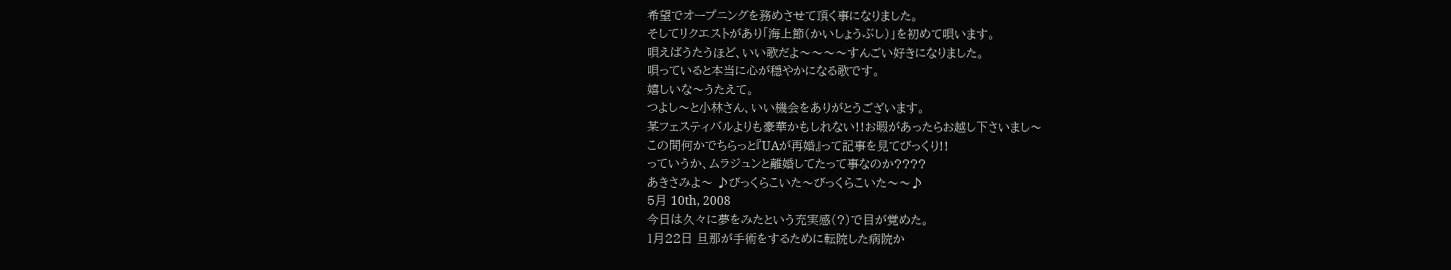希望でオープニングを務めさせて頂く事になりました。
そしてリクエストがあり「海上節(かいしょうぶし)」を初めて唄います。
唄えばうたうほど、いい歌だよ〜〜〜〜すんごい好きになりました。
唄っていると本当に心が穏やかになる歌です。
嬉しいな〜うたえて。
つよし〜と小林さん、いい機会をありがとうございます。
某フェスティバルよりも豪華かもしれない!!お暇があったらお越し下さいまし〜
この間何かでちらっと『UAが再婚』って記事を見てびっくり!!
っていうか、ムラジュンと離婚してたって事なのか????
あきさみよ〜 ♪びっくらこいた〜びっくらこいた〜〜♪
5月 10th, 2008
今日は久々に夢をみたという充実感(?)で目が覚めた。
1月22日 旦那が手術をするために転院した病院か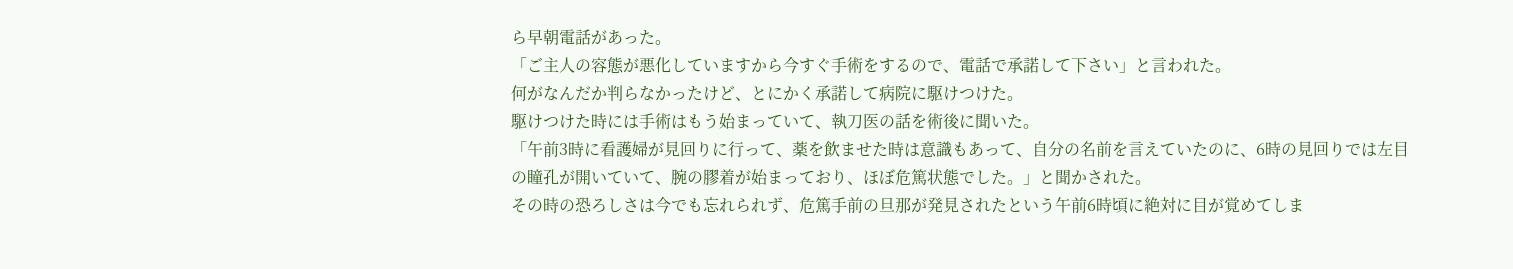ら早朝電話があった。
「ご主人の容態が悪化していますから今すぐ手術をするので、電話で承諾して下さい」と言われた。
何がなんだか判らなかったけど、とにかく承諾して病院に駆けつけた。
駆けつけた時には手術はもう始まっていて、執刀医の話を術後に聞いた。
「午前3時に看護婦が見回りに行って、薬を飲ませた時は意識もあって、自分の名前を言えていたのに、6時の見回りでは左目の瞳孔が開いていて、腕の膠着が始まっており、ほぼ危篤状態でした。」と聞かされた。
その時の恐ろしさは今でも忘れられず、危篤手前の旦那が発見されたという午前6時頃に絶対に目が覚めてしま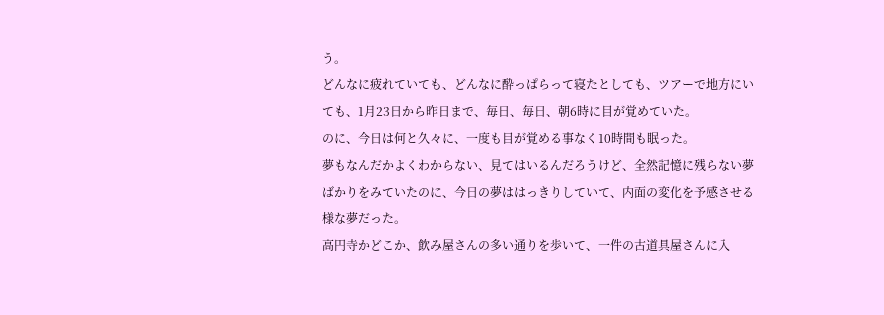う。
どんなに疲れていても、どんなに酔っぱらって寝たとしても、ツアーで地方にいても、1月23日から昨日まで、毎日、毎日、朝6時に目が覚めていた。
のに、今日は何と久々に、一度も目が覚める事なく10時間も眠った。
夢もなんだかよくわからない、見てはいるんだろうけど、全然記憶に残らない夢ばかりをみていたのに、今日の夢ははっきりしていて、内面の変化を予感させる様な夢だった。
高円寺かどこか、飲み屋さんの多い通りを歩いて、一件の古道具屋さんに入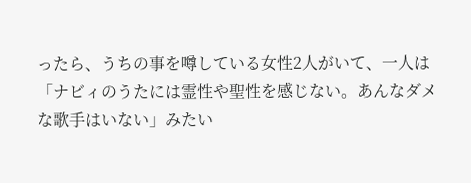ったら、うちの事を噂している女性2人がいて、一人は「ナビィのうたには霊性や聖性を感じない。あんなダメな歌手はいない」みたい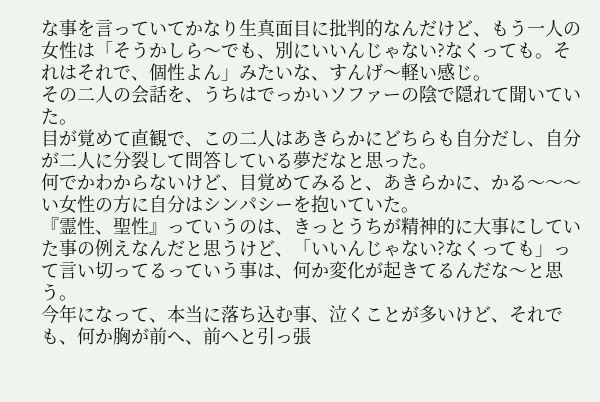な事を言っていてかなり生真面目に批判的なんだけど、もう一人の女性は「そうかしら〜でも、別にいいんじゃない?なくっても。それはそれで、個性よん」みたいな、すんげ〜軽い感じ。
その二人の会話を、うちはでっかいソファーの陰で隠れて聞いていた。
目が覚めて直観で、この二人はあきらかにどちらも自分だし、自分が二人に分裂して問答している夢だなと思った。
何でかわからないけど、目覚めてみると、あきらかに、かる〜〜〜い女性の方に自分はシンパシーを抱いていた。
『霊性、聖性』っていうのは、きっとうちが精神的に大事にしていた事の例えなんだと思うけど、「いいんじゃない?なくっても」って言い切ってるっていう事は、何か変化が起きてるんだな〜と思う。
今年になって、本当に落ち込む事、泣くことが多いけど、それでも、何か胸が前へ、前へと引っ張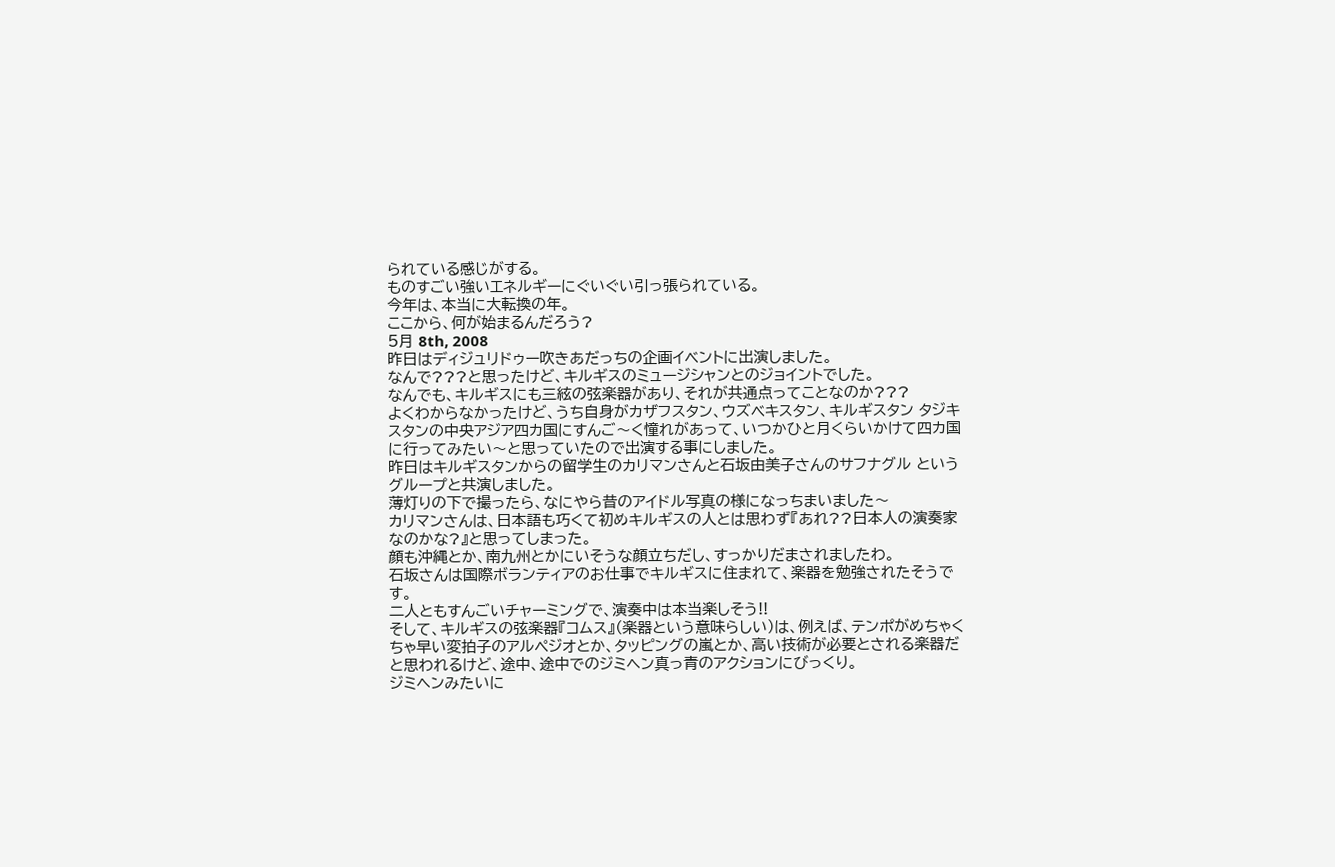られている感じがする。
ものすごい強いエネルギーにぐいぐい引っ張られている。
今年は、本当に大転換の年。
ここから、何が始まるんだろう?
5月 8th, 2008
昨日はディジュリドゥー吹きあだっちの企画イベントに出演しました。
なんで???と思ったけど、キルギスのミュージシャンとのジョイントでした。
なんでも、キルギスにも三絃の弦楽器があり、それが共通点ってことなのか???
よくわからなかったけど、うち自身がカザフスタン、ウズベキスタン、キルギスタン タジキスタンの中央アジア四カ国にすんご〜く憧れがあって、いつかひと月くらいかけて四カ国に行ってみたい〜と思っていたので出演する事にしました。
昨日はキルギスタンからの留学生のカリマンさんと石坂由美子さんのサフナグル というグループと共演しました。
薄灯りの下で撮ったら、なにやら昔のアイドル写真の様になっちまいました〜
カリマンさんは、日本語も巧くて初めキルギスの人とは思わず『あれ??日本人の演奏家なのかな?』と思ってしまった。
顔も沖縄とか、南九州とかにいそうな顔立ちだし、すっかりだまされましたわ。
石坂さんは国際ボランティアのお仕事でキルギスに住まれて、楽器を勉強されたそうです。
二人ともすんごいチャーミングで、演奏中は本当楽しそう!!
そして、キルギスの弦楽器『コムス』(楽器という意味らしい)は、例えば、テンポがめちゃくちゃ早い変拍子のアルペジオとか、タッピングの嵐とか、高い技術が必要とされる楽器だと思われるけど、途中、途中でのジミヘン真っ青のアクションにびっくり。
ジミヘンみたいに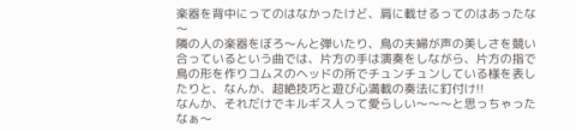楽器を背中にってのはなかったけど、肩に載せるってのはあったな〜
隣の人の楽器をぼろ〜んと弾いたり、鳥の夫婦が声の美しさを競い合っているという曲では、片方の手は演奏をしながら、片方の指で鳥の形を作りコムスのヘッドの所でチュンチュンしている様を表したりと、なんか、超絶技巧と遊び心満載の奏法に釘付け!!
なんか、それだけでキルギス人って愛らしい〜〜〜と思っちゃったなぁ〜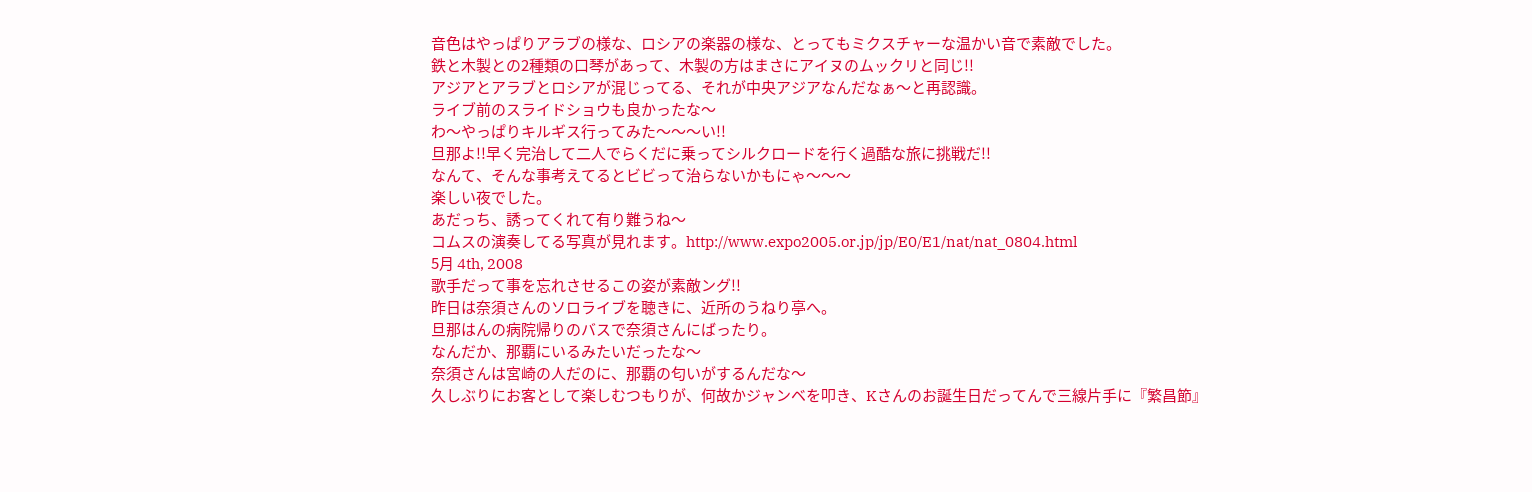音色はやっぱりアラブの様な、ロシアの楽器の様な、とってもミクスチャーな温かい音で素敵でした。
鉄と木製との2種類の口琴があって、木製の方はまさにアイヌのムックリと同じ!!
アジアとアラブとロシアが混じってる、それが中央アジアなんだなぁ〜と再認識。
ライブ前のスライドショウも良かったな〜
わ〜やっぱりキルギス行ってみた〜〜〜い!!
旦那よ!!早く完治して二人でらくだに乗ってシルクロードを行く過酷な旅に挑戦だ!!
なんて、そんな事考えてるとビビって治らないかもにゃ〜〜〜
楽しい夜でした。
あだっち、誘ってくれて有り難うね〜
コムスの演奏してる写真が見れます。http://www.expo2005.or.jp/jp/E0/E1/nat/nat_0804.html
5月 4th, 2008
歌手だって事を忘れさせるこの姿が素敵ング!!
昨日は奈須さんのソロライブを聴きに、近所のうねり亭へ。
旦那はんの病院帰りのバスで奈須さんにばったり。
なんだか、那覇にいるみたいだったな〜
奈須さんは宮崎の人だのに、那覇の匂いがするんだな〜
久しぶりにお客として楽しむつもりが、何故かジャンベを叩き、Kさんのお誕生日だってんで三線片手に『繁昌節』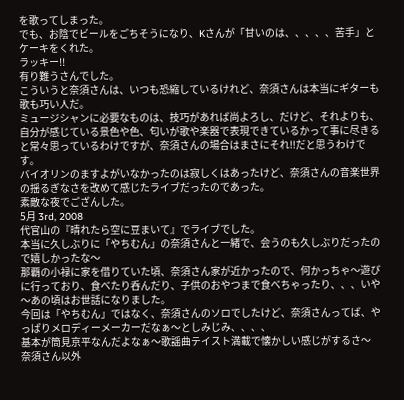を歌ってしまった。
でも、お陰でビールをごちそうになり、Kさんが「甘いのは、、、、、苦手」とケーキをくれた。
ラッキー!!
有り難うさんでした。
こういうと奈須さんは、いつも恐縮しているけれど、奈須さんは本当にギターも歌も巧い人だ。
ミュージシャンに必要なものは、技巧があれば尚よろし、だけど、それよりも、自分が感じている景色や色、匂いが歌や楽器で表現できているかって事に尽きると常々思っているわけですが、奈須さんの場合はまさにそれ!!だと思うわけです。
バイオリンのますよがいなかったのは寂しくはあったけど、奈須さんの音楽世界の揺るぎなさを改めて感じたライブだったのであった。
素敵な夜でござんした。
5月 3rd, 2008
代官山の『晴れたら空に豆まいて』でライブでした。
本当に久しぶりに「やちむん」の奈須さんと一緒で、会うのも久しぶりだったので嬉しかったな〜
那覇の小禄に家を借りていた頃、奈須さん家が近かったので、何かっちゃ〜遊びに行っており、食べたり呑んだり、子供のおやつまで食べちゃったり、、、いや〜あの頃はお世話になりました。
今回は「やちむん」ではなく、奈須さんのソロでしたけど、奈須さんってば、やっぱりメロディーメーカーだなぁ〜としみじみ、、、、
基本が筒見京平なんだよなぁ〜歌謡曲テイスト満載で懐かしい感じがするさ〜
奈須さん以外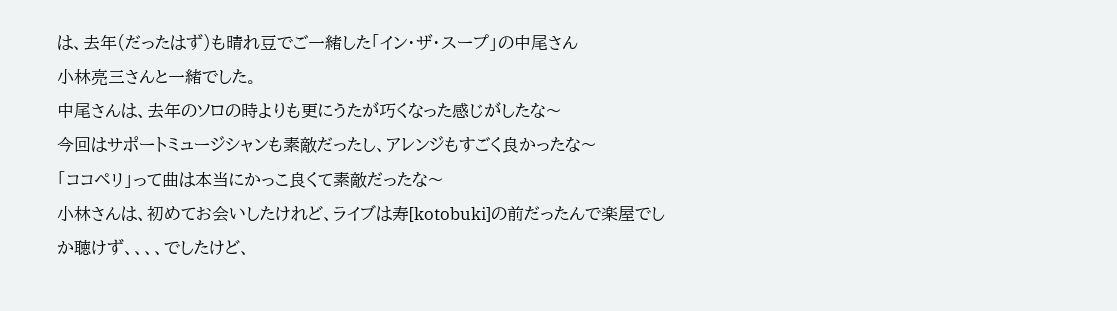は、去年(だったはず)も晴れ豆でご一緒した「イン・ザ・スープ」の中尾さん
小林亮三さんと一緒でした。
中尾さんは、去年のソロの時よりも更にうたが巧くなった感じがしたな〜
今回はサポートミュージシャンも素敵だったし、アレンジもすごく良かったな〜
「ココペリ」って曲は本当にかっこ良くて素敵だったな〜
小林さんは、初めてお会いしたけれど、ライブは寿[kotobuki]の前だったんで楽屋でしか聴けず、、、、でしたけど、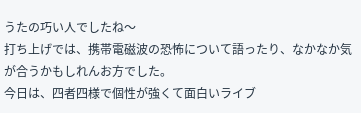うたの巧い人でしたね〜
打ち上げでは、携帯電磁波の恐怖について語ったり、なかなか気が合うかもしれんお方でした。
今日は、四者四様で個性が強くて面白いライブ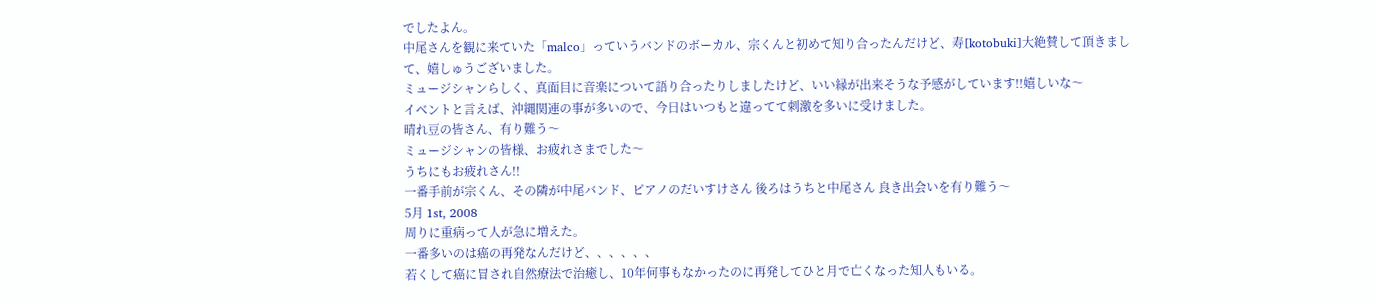でしたよん。
中尾さんを観に来ていた「malco」っていうバンドのボーカル、宗くんと初めて知り合ったんだけど、寿[kotobuki]大絶賛して頂きまして、嬉しゅうございました。
ミュージシャンらしく、真面目に音楽について語り合ったりしましたけど、いい縁が出来そうな予感がしています!!嬉しいな〜
イベントと言えば、沖縄関連の事が多いので、今日はいつもと違ってて刺激を多いに受けました。
晴れ豆の皆さん、有り難う〜
ミュージシャンの皆様、お疲れさまでした〜
うちにもお疲れさん!!
一番手前が宗くん、その隣が中尾バンド、ピアノのだいすけさん 後ろはうちと中尾さん 良き出会いを有り難う〜
5月 1st, 2008
周りに重病って人が急に増えた。
一番多いのは癌の再発なんだけど、、、、、、
若くして癌に冒され自然療法で治癒し、10年何事もなかったのに再発してひと月で亡くなった知人もいる。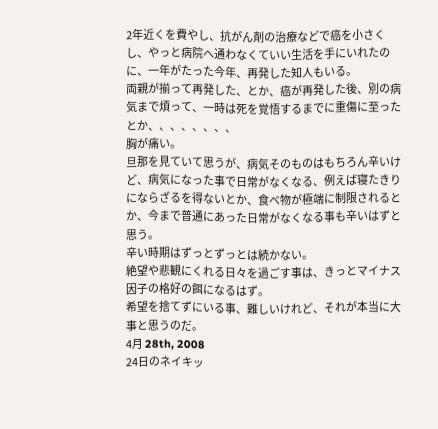2年近くを費やし、抗がん剤の治療などで癌を小さくし、やっと病院へ通わなくていい生活を手にいれたのに、一年がたった今年、再発した知人もいる。
両親が揃って再発した、とか、癌が再発した後、別の病気まで煩って、一時は死を覚悟するまでに重傷に至ったとか、、、、、、、、
胸が痛い。
旦那を見ていて思うが、病気そのものはもちろん辛いけど、病気になった事で日常がなくなる、例えば寝たきりにならざるを得ないとか、食べ物が極端に制限されるとか、今まで普通にあった日常がなくなる事も辛いはずと思う。
辛い時期はずっとずっとは続かない。
絶望や悲観にくれる日々を過ごす事は、きっとマイナス因子の格好の餌になるはず。
希望を捨てずにいる事、難しいけれど、それが本当に大事と思うのだ。
4月 28th, 2008
24日のネイキッ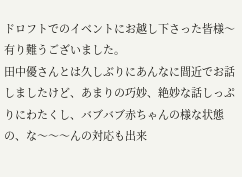ドロフトでのイベントにお越し下さった皆様〜有り難うございました。
田中優さんとは久しぶりにあんなに間近でお話しましたけど、あまりの巧妙、絶妙な話しっぷりにわたくし、バブバブ赤ちゃんの様な状態の、な〜〜〜んの対応も出来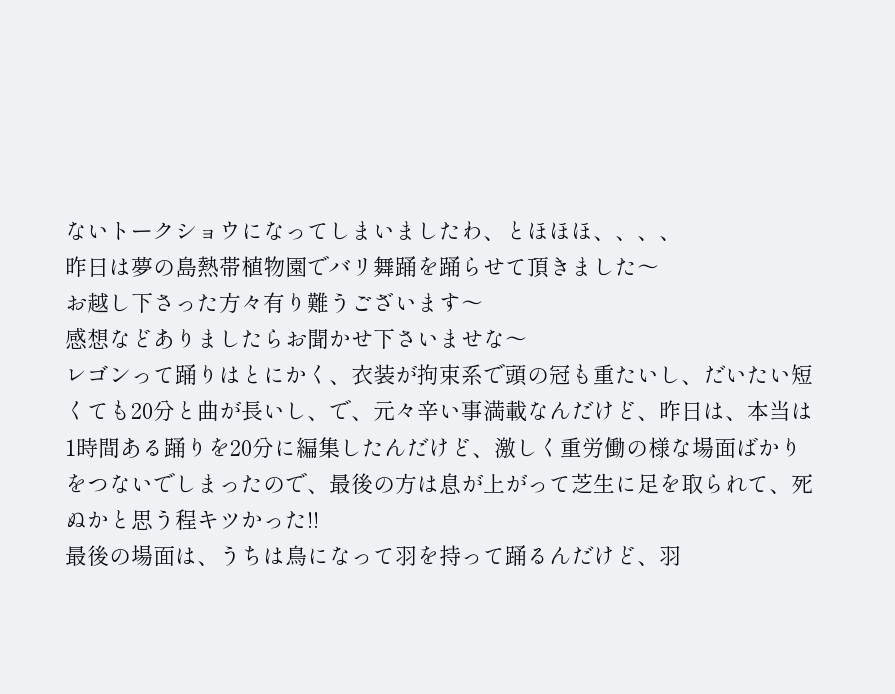ないトークショウになってしまいましたわ、とほほほ、、、、
昨日は夢の島熱帯植物園でバリ舞踊を踊らせて頂きました〜
お越し下さった方々有り難うございます〜
感想などありましたらお聞かせ下さいませな〜
レゴンって踊りはとにかく、衣装が拘束系で頭の冠も重たいし、だいたい短くても20分と曲が長いし、で、元々辛い事満載なんだけど、昨日は、本当は1時間ある踊りを20分に編集したんだけど、激しく重労働の様な場面ばかりをつないでしまったので、最後の方は息が上がって芝生に足を取られて、死ぬかと思う程キツかった!!
最後の場面は、うちは鳥になって羽を持って踊るんだけど、羽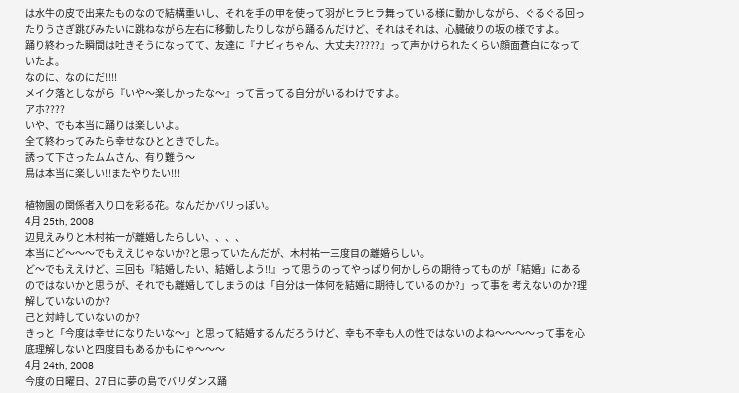は水牛の皮で出来たものなので結構重いし、それを手の甲を使って羽がヒラヒラ舞っている様に動かしながら、ぐるぐる回ったりうさぎ跳びみたいに跳ねながら左右に移動したりしながら踊るんだけど、それはそれは、心臓破りの坂の様ですよ。
踊り終わった瞬間は吐きそうになってて、友達に『ナビィちゃん、大丈夫?????』って声かけられたくらい顔面蒼白になっていたよ。
なのに、なのにだ!!!!
メイク落としながら『いや〜楽しかったな〜』って言ってる自分がいるわけですよ。
アホ????
いや、でも本当に踊りは楽しいよ。
全て終わってみたら幸せなひとときでした。
誘って下さったムムさん、有り難う〜
鳥は本当に楽しい!!またやりたい!!!

植物園の関係者入り口を彩る花。なんだかバリっぽい。
4月 25th, 2008
辺見えみりと木村祐一が離婚したらしい、、、、
本当にど〜〜〜でもええじゃないか?と思っていたんだが、木村祐一三度目の離婚らしい。
ど〜でもええけど、三回も『結婚したい、結婚しよう!!』って思うのってやっぱり何かしらの期待ってものが「結婚」にあるのではないかと思うが、それでも離婚してしまうのは「自分は一体何を結婚に期待しているのか?」って事を 考えないのか?理解していないのか?
己と対峙していないのか?
きっと「今度は幸せになりたいな〜」と思って結婚するんだろうけど、幸も不幸も人の性ではないのよね〜〜〜〜って事を心底理解しないと四度目もあるかもにゃ〜〜〜
4月 24th, 2008
今度の日曜日、27日に夢の島でバリダンス踊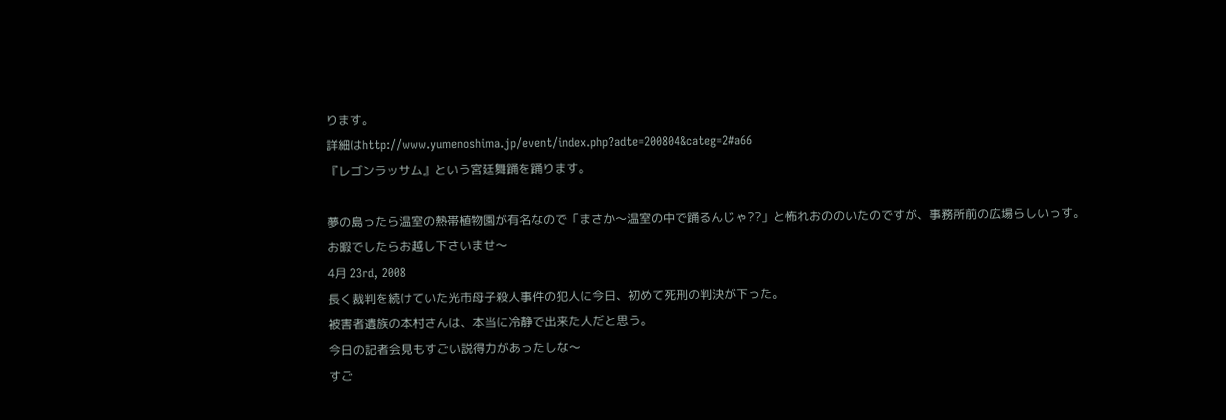ります。
詳細はhttp://www.yumenoshima.jp/event/index.php?adte=200804&categ=2#a66
『レゴンラッサム』という宮廷舞踊を踊ります。

夢の島ったら温室の熱帯植物園が有名なので「まさか〜温室の中で踊るんじゃ??」と怖れおののいたのですが、事務所前の広場らしいっす。
お暇でしたらお越し下さいませ〜
4月 23rd, 2008
長く裁判を続けていた光市母子殺人事件の犯人に今日、初めて死刑の判決が下った。
被害者遺族の本村さんは、本当に冷静で出来た人だと思う。
今日の記者会見もすごい説得力があったしな〜
すご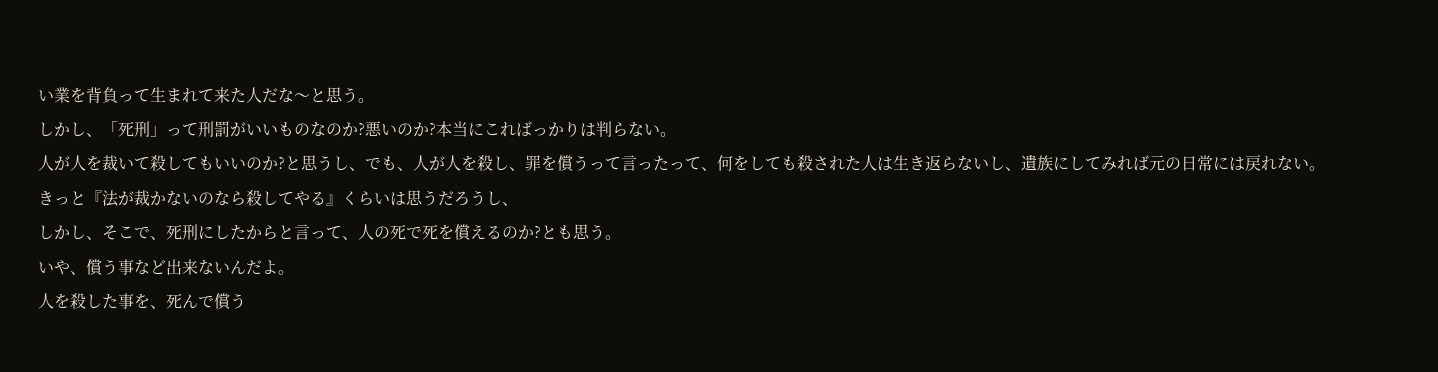い業を背負って生まれて来た人だな〜と思う。
しかし、「死刑」って刑罰がいいものなのか?悪いのか?本当にこればっかりは判らない。
人が人を裁いて殺してもいいのか?と思うし、でも、人が人を殺し、罪を償うって言ったって、何をしても殺された人は生き返らないし、遺族にしてみれば元の日常には戻れない。
きっと『法が裁かないのなら殺してやる』くらいは思うだろうし、
しかし、そこで、死刑にしたからと言って、人の死で死を償えるのか?とも思う。
いや、償う事など出来ないんだよ。
人を殺した事を、死んで償う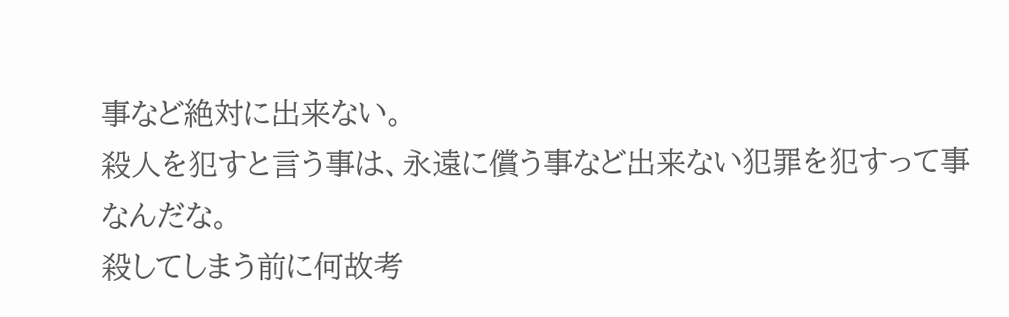事など絶対に出来ない。
殺人を犯すと言う事は、永遠に償う事など出来ない犯罪を犯すって事なんだな。
殺してしまう前に何故考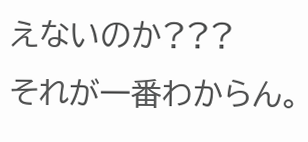えないのか???
それが一番わからん。